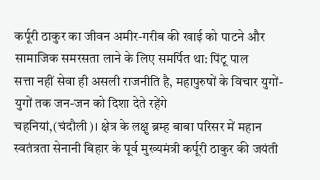कर्पूरी ठाकुर का जीवन अमीर-गरीब की खाई को पाटने और सामाजिक समरसता लाने के लिए समर्पित था: पिंटू पाल
सत्ता नहीं सेवा ही असली राजनीति है, महापुरुषों के विचार युगों-युगों तक जन-जन को दिशा देते रहेंगे
चहनियां,(चंदौली)। क्षेत्र के लक्षु ब्रम्ह बाबा परिसर में महान स्वतंत्रता सेनानी बिहार के पूर्व मुख्यमंत्री कर्पूरी ठाकुर की जयंती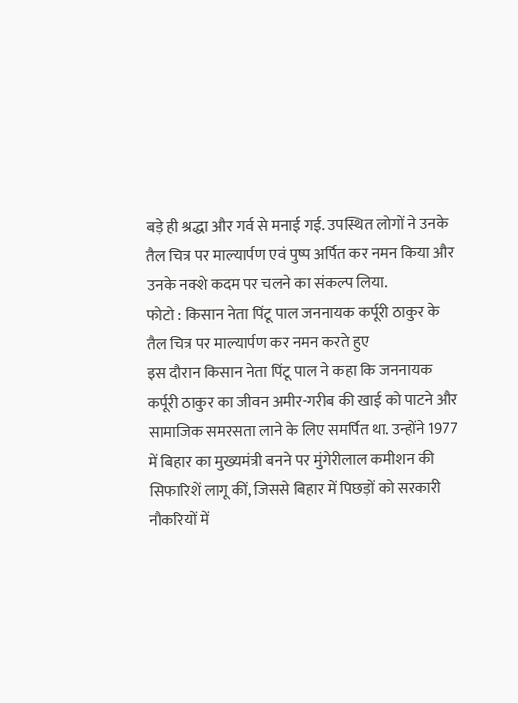बड़े ही श्रद्धा और गर्व से मनाई गई. उपस्थित लोगों ने उनके तैल चित्र पर माल्यार्पण एवं पुष्प अर्पित कर नमन किया और उनके नक्शे कदम पर चलने का संकल्प लिया.
फोटो : किसान नेता पिंटू पाल जननायक कर्पूरी ठाकुर के तैल चित्र पर माल्यार्पण कर नमन करते हुए
इस दौरान किसान नेता पिंटू पाल ने कहा कि जननायक कर्पूरी ठाकुर का जीवन अमीर-गरीब की खाई को पाटने और सामाजिक समरसता लाने के लिए समर्पित था. उन्होंने 1977 में बिहार का मुख्यमंत्री बनने पर मुंगेरीलाल कमीशन की सिफारिशें लागू कीं, जिससे बिहार में पिछड़ों को सरकारी नौकरियों में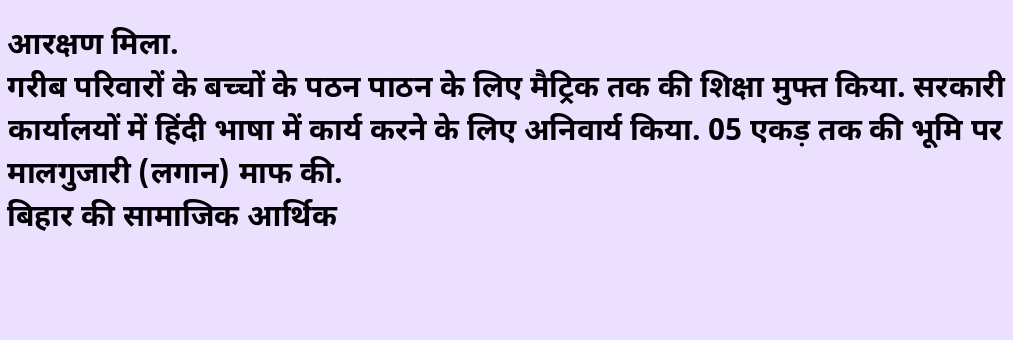आरक्षण मिला.
गरीब परिवारों के बच्चों के पठन पाठन के लिए मैट्रिक तक की शिक्षा मुफ्त किया. सरकारी कार्यालयों में हिंदी भाषा में कार्य करने के लिए अनिवार्य किया. 05 एकड़ तक की भूमि पर मालगुजारी (लगान) माफ की.
बिहार की सामाजिक आर्थिक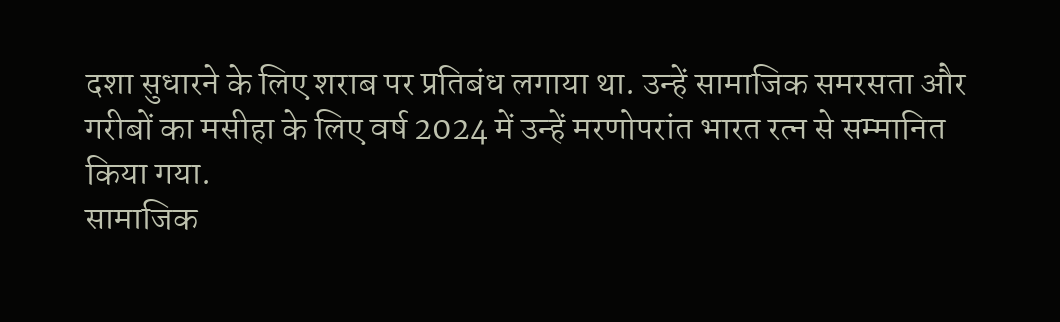दशा सुधारने के लिए शराब पर प्रतिबंध लगाया था. उन्हें सामाजिक समरसता और गरीबों का मसीहा के लिए वर्ष 2024 में उन्हें मरणोपरांत भारत रत्न से सम्मानित किया गया.
सामाजिक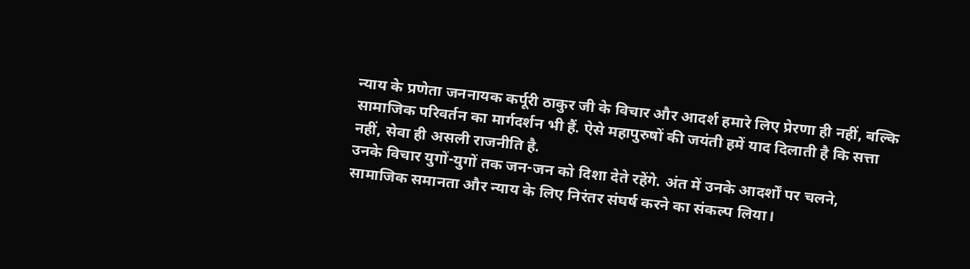न्याय के प्रणेता जननायक कर्पूरी ठाकुर जी के विचार और आदर्श हमारे लिए प्रेरणा ही नहीं, बल्कि सामाजिक परिवर्तन का मार्गदर्शन भी हैं. ऐसे महापुरुषों की जयंती हमें याद दिलाती है कि सत्ता नहीं, सेवा ही असली राजनीति है.
उनके विचार युगों-युगों तक जन-जन को दिशा देते रहेंगे. अंत में उनके आदर्शों पर चलने, सामाजिक समानता और न्याय के लिए निरंतर संघर्ष करने का संकल्प लिया।